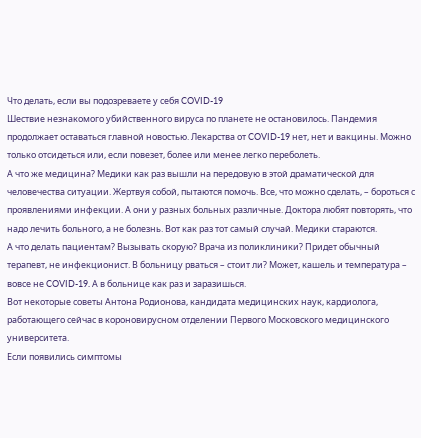Что делать, если вы подозреваете у себя COVID-19
Шествие незнакомого убийственного вируса по планете не остановилось. Пандемия продолжает оставаться главной новостью. Лекарства от COVID-19 нет, нет и вакцины. Можно только отсидеться или, если повезет, более или менее легко переболеть.
А что же медицина? Медики как раз вышли на передовую в этой драматической для человечества ситуации. Жертвуя собой, пытаются помочь. Все, что можно сделать, – бороться с проявлениями инфекции. А они у разных больных различные. Доктора любят повторять, что надо лечить больного, а не болезнь. Вот как раз тот самый случай. Медики стараются.
А что делать пациентам? Вызывать скорую? Врача из поликлиники? Придет обычный терапевт, не инфекционист. В больницу рваться – стоит ли? Может, кашель и температура – вовсе не COVID-19. А в больнице как раз и заразишься.
Вот некоторые советы Антона Родионова, кандидата медицинских наук, кардиолога, работающего сейчас в короновирусном отделении Первого Московского медицинского университета.
Если появились симптомы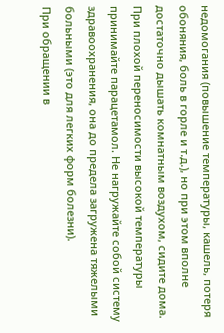недомогания (повышение температуры, кашель, потеря обоняния, боль в горле и т.д.), но при этом вполне достаточно дышать комнатным воздухом, сидите дома. При плохой переносимости высокой температуры принимайте парацетамол. Не нагружайте собой систему здравоохранения, она до предела загружена тяжелыми больными (это для легких форм болезни).
При обращении в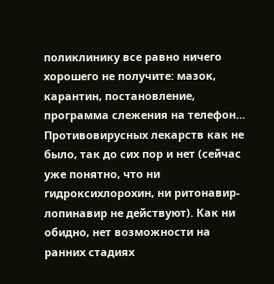поликлинику все равно ничего хорошего не получите: мазок, карантин, постановление, программа слежения на телефон… Противовирусных лекарств как не было, так до сих пор и нет (сейчас уже понятно, что ни гидроксихлорохин, ни ритонавир-лопинавир не действуют). Как ни обидно, нет возможности на ранних стадиях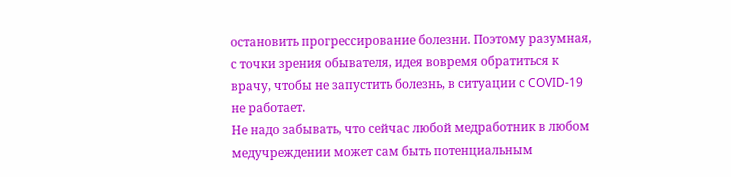остановить прогрессирование болезни. Поэтому разумная, с точки зрения обывателя, идея вовремя обратиться к врачу, чтобы не запустить болезнь, в ситуации с COVID-19 не работает.
Не надо забывать, что сейчас любой медработник в любом медучреждении может сам быть потенциальным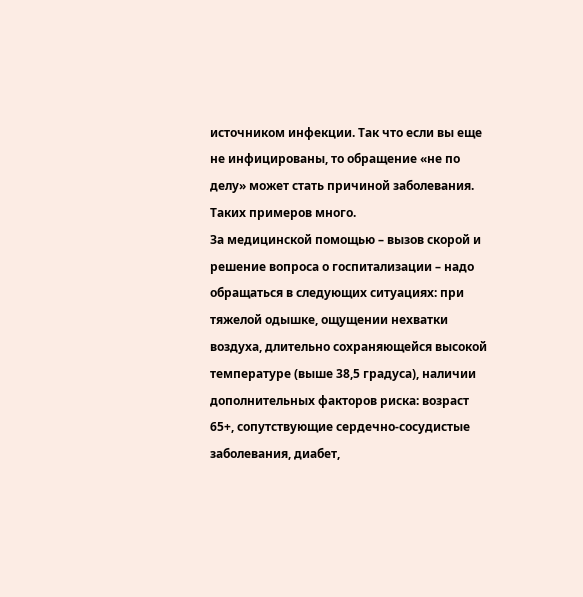источником инфекции. Так что если вы еще не инфицированы, то обращение «не по делу» может стать причиной заболевания. Таких примеров много.
За медицинской помощью – вызов скорой и решение вопроса о госпитализации – надо обращаться в следующих ситуациях: при тяжелой одышке, ощущении нехватки воздуха, длительно сохраняющейся высокой температуре (выше 38,5 градуса), наличии дополнительных факторов риска: возраст 65+, сопутствующие сердечно-сосудистые заболевания, диабет,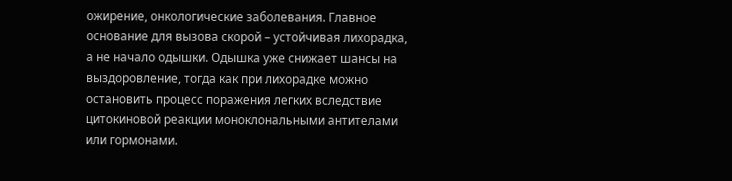ожирение, онкологические заболевания. Главное основание для вызова скорой – устойчивая лихорадка, а не начало одышки. Одышка уже снижает шансы на выздоровление, тогда как при лихорадке можно остановить процесс поражения легких вследствие цитокиновой реакции моноклональными антителами или гормонами.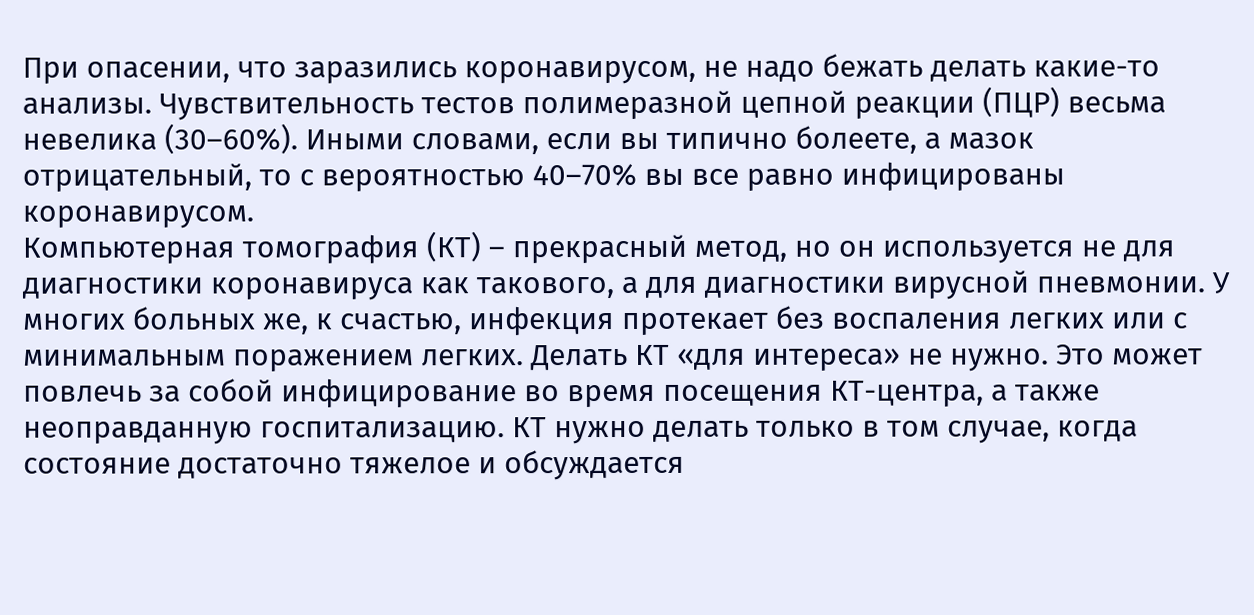При опасении, что заразились коронавирусом, не надо бежать делать какие-то анализы. Чувствительность тестов полимеразной цепной реакции (ПЦР) весьма невелика (30–60%). Иными словами, если вы типично болеете, а мазок отрицательный, то с вероятностью 40–70% вы все равно инфицированы коронавирусом.
Компьютерная томография (КТ) – прекрасный метод, но он используется не для диагностики коронавируса как такового, а для диагностики вирусной пневмонии. У многих больных же, к счастью, инфекция протекает без воспаления легких или с минимальным поражением легких. Делать КТ «для интереса» не нужно. Это может повлечь за собой инфицирование во время посещения КТ-центра, а также неоправданную госпитализацию. КТ нужно делать только в том случае, когда состояние достаточно тяжелое и обсуждается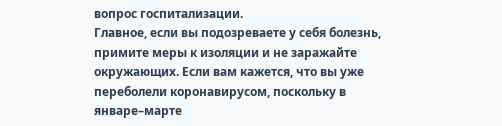вопрос госпитализации.
Главное, если вы подозреваете у себя болезнь, примите меры к изоляции и не заражайте окружающих. Если вам кажется, что вы уже переболели коронавирусом, поскольку в январе–марте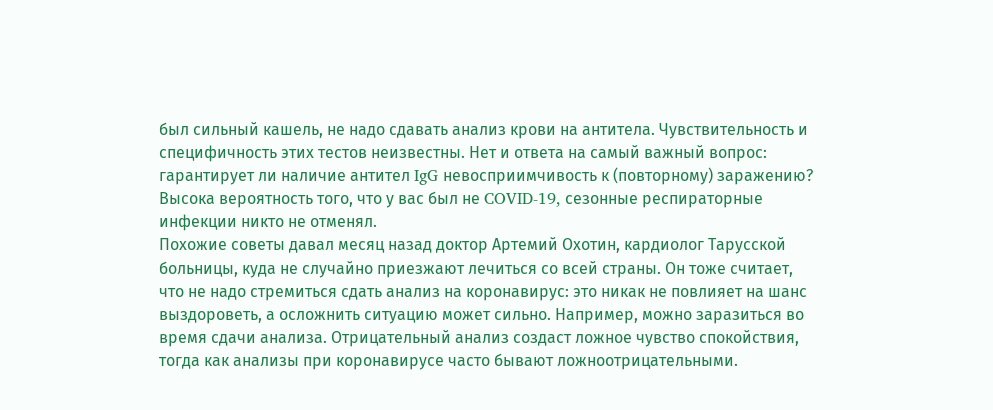был сильный кашель, не надо сдавать анализ крови на антитела. Чувствительность и специфичность этих тестов неизвестны. Нет и ответа на самый важный вопрос: гарантирует ли наличие антител IgG невосприимчивость к (повторному) заражению? Высока вероятность того, что у вас был не COVID-19, сезонные респираторные инфекции никто не отменял.
Похожие советы давал месяц назад доктор Артемий Охотин, кардиолог Тарусской больницы, куда не случайно приезжают лечиться со всей страны. Он тоже считает, что не надо стремиться сдать анализ на коронавирус: это никак не повлияет на шанс выздороветь, а осложнить ситуацию может сильно. Например, можно заразиться во время сдачи анализа. Отрицательный анализ создаст ложное чувство спокойствия, тогда как анализы при коронавирусе часто бывают ложноотрицательными.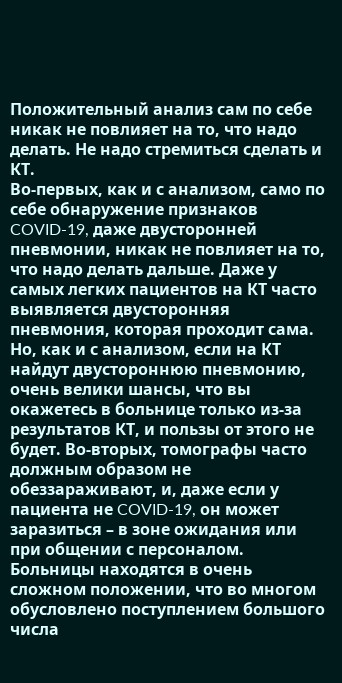Положительный анализ сам по себе никак не повлияет на то, что надо делать. Не надо стремиться сделать и КТ.
Во-первых, как и с анализом, само по себе обнаружение признаков COVID-19, даже двусторонней пневмонии, никак не повлияет на то, что надо делать дальше. Даже у самых легких пациентов на КТ часто выявляется двусторонняя пневмония, которая проходит сама. Но, как и с анализом, если на КТ найдут двустороннюю пневмонию, очень велики шансы, что вы окажетесь в больнице только из-за результатов КТ, и пользы от этого не будет. Во-вторых, томографы часто должным образом не обеззараживают, и, даже если у пациента не COVID-19, он может заразиться – в зоне ожидания или при общении с персоналом.
Больницы находятся в очень сложном положении, что во многом обусловлено поступлением большого числа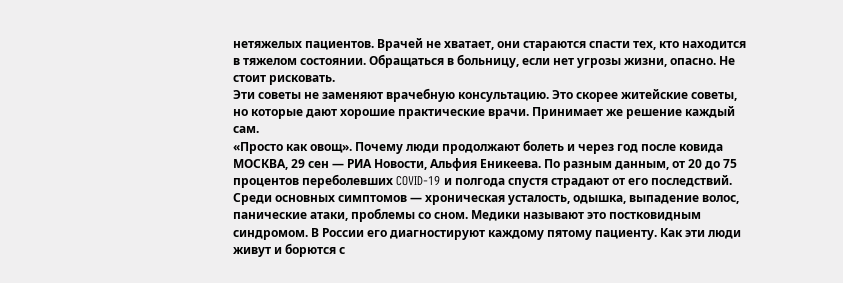нетяжелых пациентов. Врачей не хватает, они стараются спасти тех, кто находится в тяжелом состоянии. Обращаться в больницу, если нет угрозы жизни, опасно. Не стоит рисковать.
Эти советы не заменяют врачебную консультацию. Это скорее житейские советы, но которые дают хорошие практические врачи. Принимает же решение каждый сам.
«Просто как овощ». Почему люди продолжают болеть и через год после ковида
МОСКВА, 29 сен — РИА Новости, Альфия Еникеева. По разным данным, от 20 до 75 процентов переболевших COVID-19 и полгода спустя страдают от его последствий. Среди основных симптомов — хроническая усталость, одышка, выпадение волос, панические атаки, проблемы со сном. Медики называют это постковидным синдромом. В России его диагностируют каждому пятому пациенту. Как эти люди живут и борются с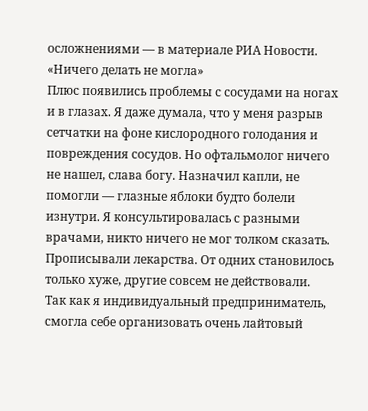осложнениями — в материале РИА Новости.
«Ничего делать не могла»
Плюс появились проблемы с сосудами на ногах и в глазах. Я даже думала, что у меня разрыв сетчатки на фоне кислородного голодания и повреждения сосудов. Но офтальмолог ничего не нашел, слава богу. Назначил капли, не помогли — глазные яблоки будто болели изнутри. Я консультировалась с разными врачами, никто ничего не мог толком сказать. Прописывали лекарства. От одних становилось только хуже, другие совсем не действовали.
Так как я индивидуальный предприниматель, смогла себе организовать очень лайтовый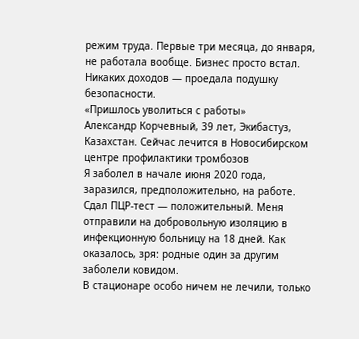режим труда. Первые три месяца, до января, не работала вообще. Бизнес просто встал. Никаких доходов — проедала подушку безопасности.
«Пришлось уволиться с работы»
Александр Корчевный, 39 лет, Экибастуз, Казахстан. Сейчас лечится в Новосибирском центре профилактики тромбозов
Я заболел в начале июня 2020 года, заразился, предположительно, на работе. Сдал ПЦР-тест — положительный. Меня отправили на добровольную изоляцию в инфекционную больницу на 18 дней. Как оказалось, зря: родные один за другим заболели ковидом.
В стационаре особо ничем не лечили, только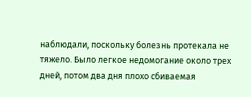наблюдали, поскольку болезнь протекала не тяжело. Было легкое недомогание около трех дней, потом два дня плохо сбиваемая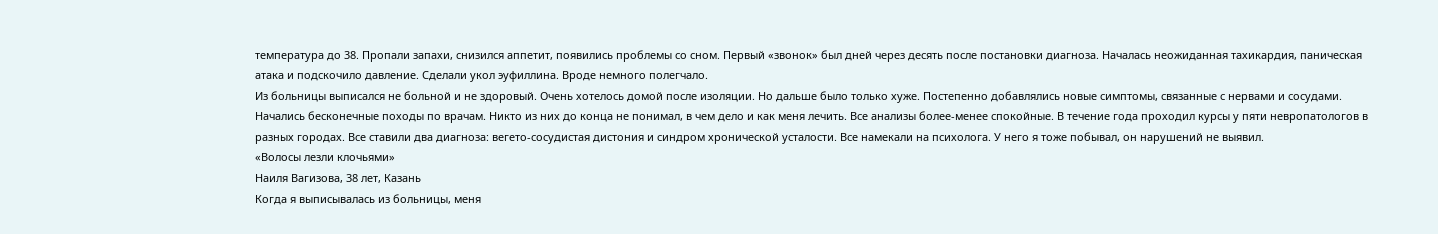температура до 38. Пропали запахи, снизился аппетит, появились проблемы со сном. Первый «звонок» был дней через десять после постановки диагноза. Началась неожиданная тахикардия, паническая атака и подскочило давление. Сделали укол эуфиллина. Вроде немного полегчало.
Из больницы выписался не больной и не здоровый. Очень хотелось домой после изоляции. Но дальше было только хуже. Постепенно добавлялись новые симптомы, связанные с нервами и сосудами. Начались бесконечные походы по врачам. Никто из них до конца не понимал, в чем дело и как меня лечить. Все анализы более-менее спокойные. В течение года проходил курсы у пяти невропатологов в разных городах. Все ставили два диагноза: вегето-сосудистая дистония и синдром хронической усталости. Все намекали на психолога. У него я тоже побывал, он нарушений не выявил.
«Волосы лезли клочьями»
Наиля Вагизова, 38 лет, Казань
Когда я выписывалась из больницы, меня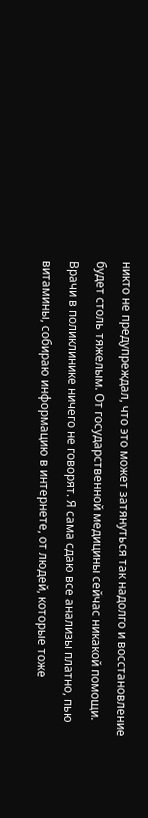никто не предупреждал, что это может затянуться так надолго и восстановление будет столь тяжелым. От государственной медицины сейчас никакой помощи. Врачи в поликлинике ничего не говорят. Я сама сдаю все анализы платно, пью витамины, собираю информацию в интернете, от людей, которые тоже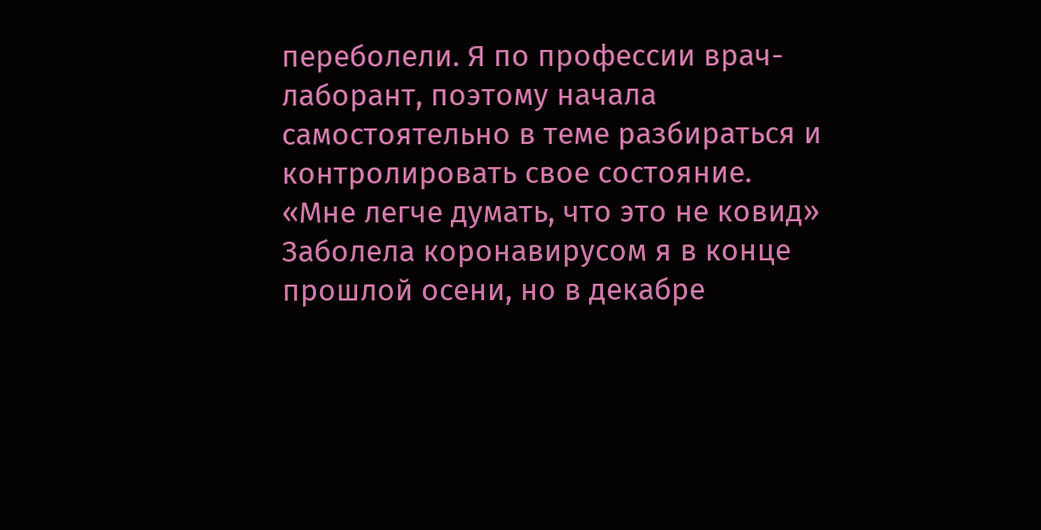переболели. Я по профессии врач-лаборант, поэтому начала самостоятельно в теме разбираться и контролировать свое состояние.
«Мне легче думать, что это не ковид»
Заболела коронавирусом я в конце прошлой осени, но в декабре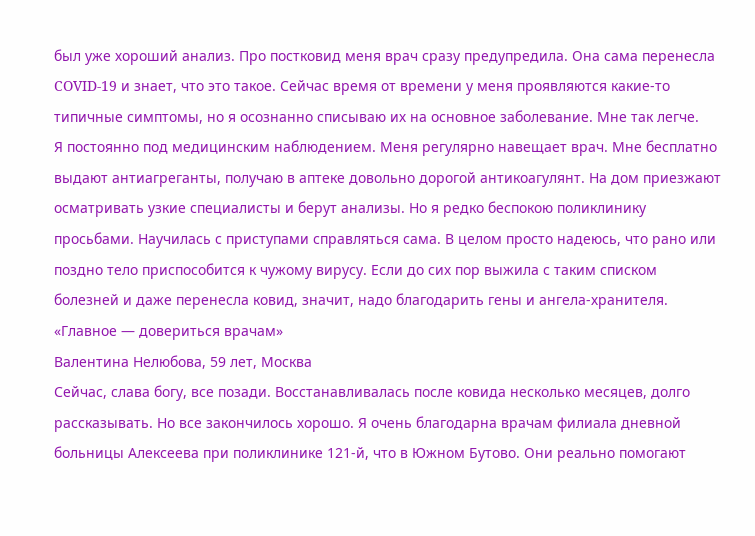был уже хороший анализ. Про постковид меня врач сразу предупредила. Она сама перенесла COVID-19 и знает, что это такое. Сейчас время от времени у меня проявляются какие-то типичные симптомы, но я осознанно списываю их на основное заболевание. Мне так легче.
Я постоянно под медицинским наблюдением. Меня регулярно навещает врач. Мне бесплатно выдают антиагреганты, получаю в аптеке довольно дорогой антикоагулянт. На дом приезжают осматривать узкие специалисты и берут анализы. Но я редко беспокою поликлинику просьбами. Научилась с приступами справляться сама. В целом просто надеюсь, что рано или поздно тело приспособится к чужому вирусу. Если до сих пор выжила с таким списком болезней и даже перенесла ковид, значит, надо благодарить гены и ангела-хранителя.
«Главное — довериться врачам»
Валентина Нелюбова, 59 лет, Москва
Сейчас, слава богу, все позади. Восстанавливалась после ковида несколько месяцев, долго рассказывать. Но все закончилось хорошо. Я очень благодарна врачам филиала дневной больницы Алексеева при поликлинике 121-й, что в Южном Бутово. Они реально помогают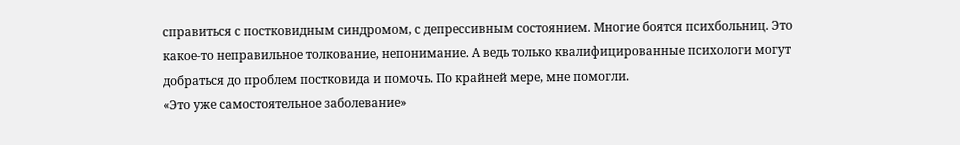справиться с постковидным синдромом, с депрессивным состоянием. Многие боятся психбольниц. Это какое-то неправильное толкование, непонимание. А ведь только квалифицированные психологи могут добраться до проблем постковида и помочь. По крайней мере, мне помогли.
«Это уже самостоятельное заболевание»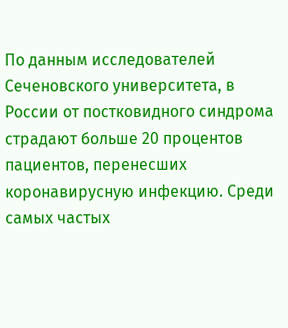По данным исследователей Сеченовского университета, в России от постковидного синдрома страдают больше 20 процентов пациентов, перенесших коронавирусную инфекцию. Среди самых частых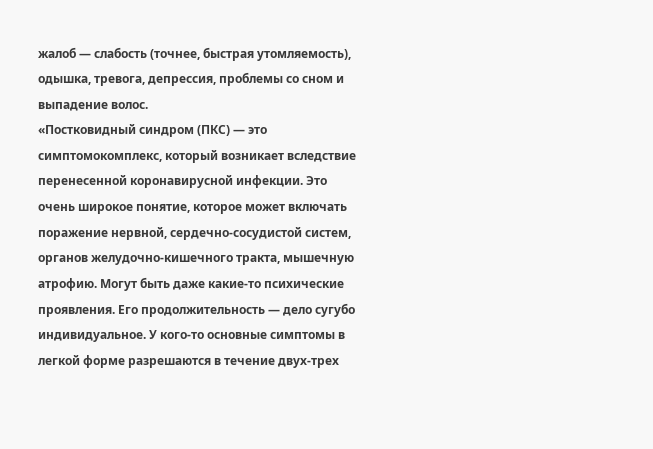жалоб — слабость (точнее, быстрая утомляемость), одышка, тревога, депрессия, проблемы со сном и выпадение волос.
«Постковидный синдром (ПКС) — это симптомокомплекс, который возникает вследствие перенесенной коронавирусной инфекции. Это очень широкое понятие, которое может включать поражение нервной, сердечно-сосудистой систем, органов желудочно-кишечного тракта, мышечную атрофию. Могут быть даже какие-то психические проявления. Его продолжительность — дело сугубо индивидуальное. У кого-то основные симптомы в легкой форме разрешаются в течение двух-трех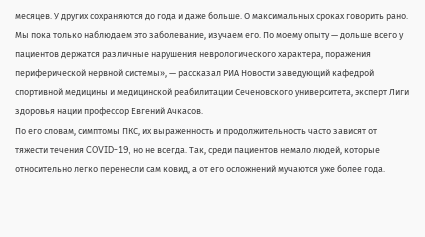месяцев. У других сохраняются до года и даже больше. О максимальных сроках говорить рано. Мы пока только наблюдаем это заболевание, изучаем его. По моему опыту — дольше всего у пациентов держатся различные нарушения неврологического характера, поражения периферической нервной системы», — рассказал РИА Новости заведующий кафедрой спортивной медицины и медицинской реабилитации Сеченовского университета, эксперт Лиги здоровья нации профессор Евгений Ачкасов.
По его словам, симптомы ПКС, их выраженность и продолжительность часто зависят от тяжести течения COVID-19, но не всегда. Так, среди пациентов немало людей, которые относительно легко перенесли сам ковид, а от его осложнений мучаются уже более года.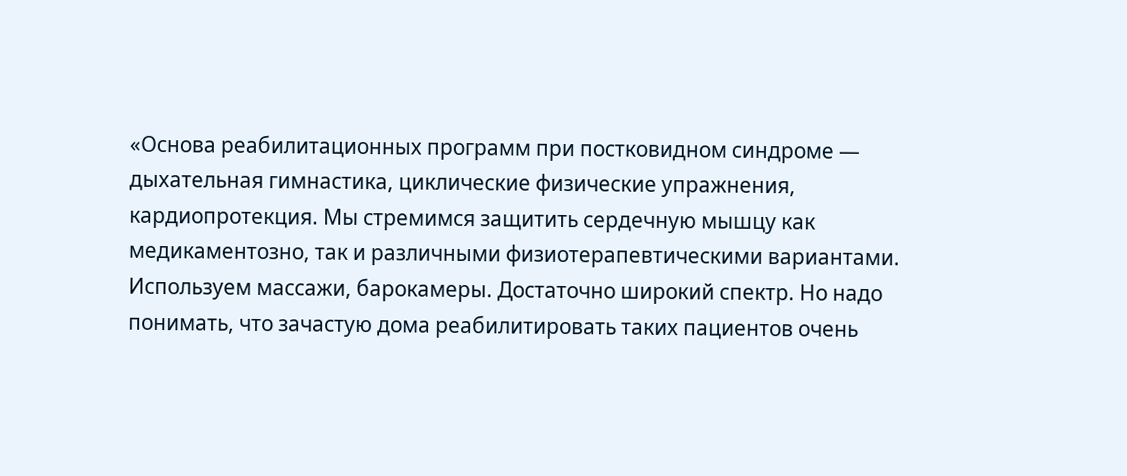«Основа реабилитационных программ при постковидном синдроме — дыхательная гимнастика, циклические физические упражнения, кардиопротекция. Мы стремимся защитить сердечную мышцу как медикаментозно, так и различными физиотерапевтическими вариантами. Используем массажи, барокамеры. Достаточно широкий спектр. Но надо понимать, что зачастую дома реабилитировать таких пациентов очень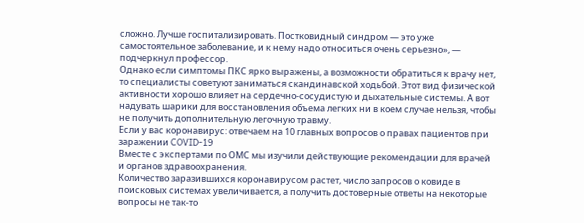сложно. Лучше госпитализировать. Постковидный синдром — это уже самостоятельное заболевание, и к нему надо относиться очень серьезно», — подчеркнул профессор.
Однако если симптомы ПКС ярко выражены, а возможности обратиться к врачу нет, то специалисты советуют заниматься скандинавской ходьбой. Этот вид физической активности хорошо влияет на сердечно-сосудистую и дыхательные системы. А вот надувать шарики для восстановления объема легких ни в коем случае нельзя, чтобы не получить дополнительную легочную травму.
Если у вас коронавирус: отвечаем на 10 главных вопросов о правах пациентов при заражении COVID-19
Вместе с экспертами по ОМС мы изучили действующие рекомендации для врачей и органов здравоохранения.
Количество заразившихся коронавирусом растет, число запросов о ковиде в поисковых системах увеличивается, а получить достоверные ответы на некоторые вопросы не так-то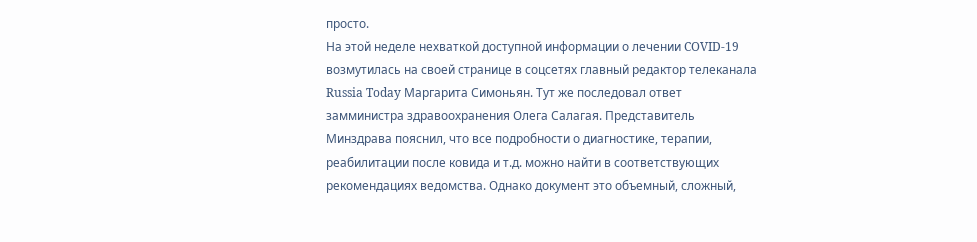просто.
На этой неделе нехваткой доступной информации о лечении COVID-19 возмутилась на своей странице в соцсетях главный редактор телеканала Russia Today Маргарита Симоньян. Тут же последовал ответ замминистра здравоохранения Олега Салагая. Представитель Минздрава пояснил, что все подробности о диагностике, терапии, реабилитации после ковида и т.д. можно найти в соответствующих рекомендациях ведомства. Однако документ это объемный, сложный,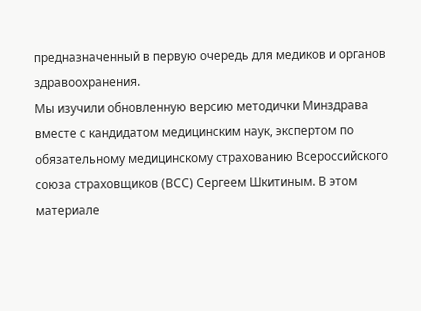предназначенный в первую очередь для медиков и органов здравоохранения.
Мы изучили обновленную версию методички Минздрава вместе с кандидатом медицинским наук, экспертом по обязательному медицинскому страхованию Всероссийского союза страховщиков (ВСС) Сергеем Шкитиным. В этом материале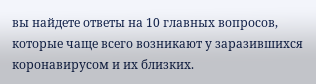вы найдете ответы на 10 главных вопросов, которые чаще всего возникают у заразившихся коронавирусом и их близких.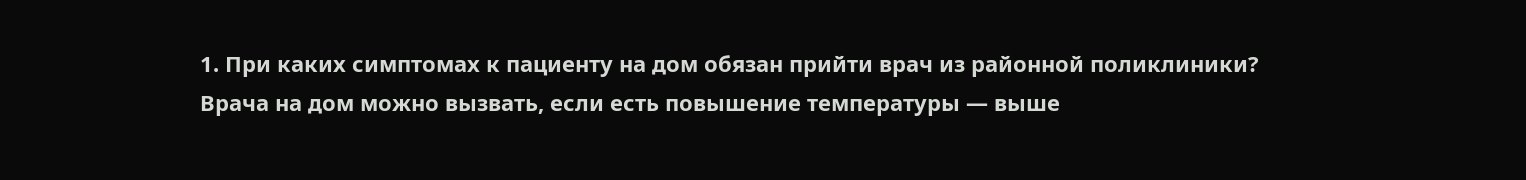1. При каких симптомах к пациенту на дом обязан прийти врач из районной поликлиники?
Врача на дом можно вызвать, если есть повышение температуры — выше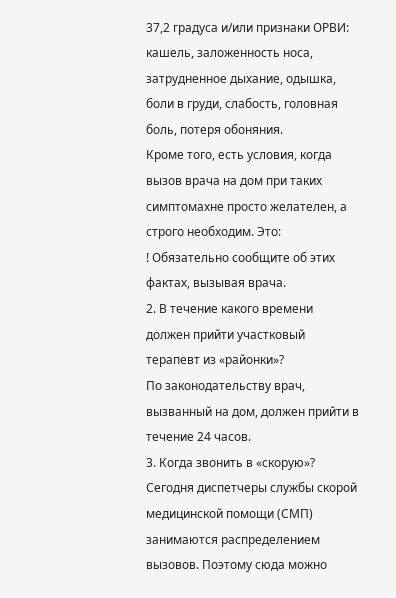37,2 градуса и/или признаки ОРВИ: кашель, заложенность носа, затрудненное дыхание, одышка, боли в груди, слабость, головная боль, потеря обоняния.
Кроме того, есть условия, когда вызов врача на дом при таких симптомахне просто желателен, а строго необходим. Это:
! Обязательно сообщите об этих фактах, вызывая врача.
2. В течение какого времени должен прийти участковый терапевт из «районки»?
По законодательству врач, вызванный на дом, должен прийти в течение 24 часов.
3. Когда звонить в «скорую»?
Сегодня диспетчеры службы скорой медицинской помощи (СМП) занимаются распределением вызовов. Поэтому сюда можно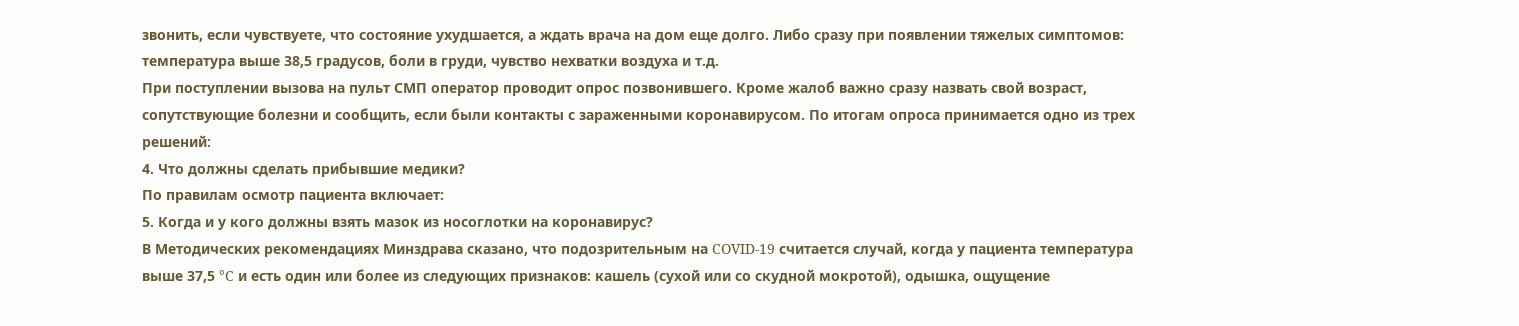звонить, если чувствуете, что состояние ухудшается, а ждать врача на дом еще долго. Либо сразу при появлении тяжелых симптомов: температура выше 38,5 градусов, боли в груди, чувство нехватки воздуха и т.д.
При поступлении вызова на пульт СМП оператор проводит опрос позвонившего. Кроме жалоб важно сразу назвать свой возраст, сопутствующие болезни и сообщить, если были контакты с зараженными коронавирусом. По итогам опроса принимается одно из трех решений:
4. Что должны сделать прибывшие медики?
По правилам осмотр пациента включает:
5. Когда и у кого должны взять мазок из носоглотки на коронавирус?
В Методических рекомендациях Минздрава сказано, что подозрительным на COVID-19 считается случай, когда у пациента температура выше 37,5 °C и есть один или более из следующих признаков: кашель (сухой или со скудной мокротой), одышка, ощущение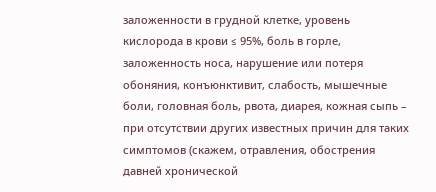заложенности в грудной клетке, уровень кислорода в крови ≤ 95%, боль в горле, заложенность носа, нарушение или потеря обоняния, конъюнктивит, слабость, мышечные боли, головная боль, рвота, диарея, кожная сыпь – при отсутствии других известных причин для таких симптомов (скажем, отравления, обострения давней хронической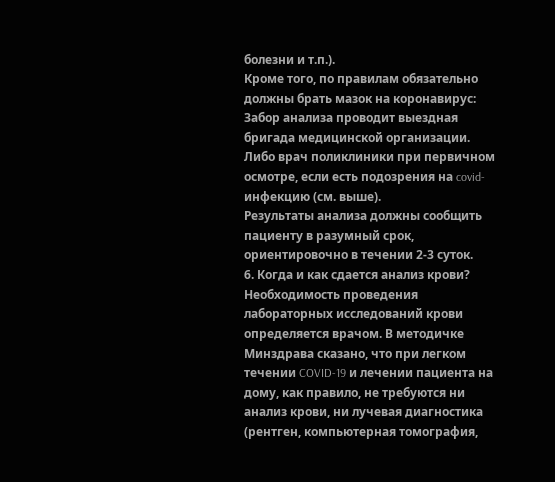болезни и т.п.).
Кроме того, по правилам обязательно должны брать мазок на коронавирус:
Забор анализа проводит выездная бригада медицинской организации. Либо врач поликлиники при первичном осмотре, если есть подозрения на covid- инфекцию (см. выше).
Результаты анализа должны сообщить пациенту в разумный срок, ориентировочно в течении 2-3 суток.
6. Когда и как сдается анализ крови?
Необходимость проведения лабораторных исследований крови определяется врачом. В методичке Минздрава сказано, что при легком течении COVID-19 и лечении пациента на дому, как правило, не требуются ни анализ крови, ни лучевая диагностика (рентген, компьютерная томография,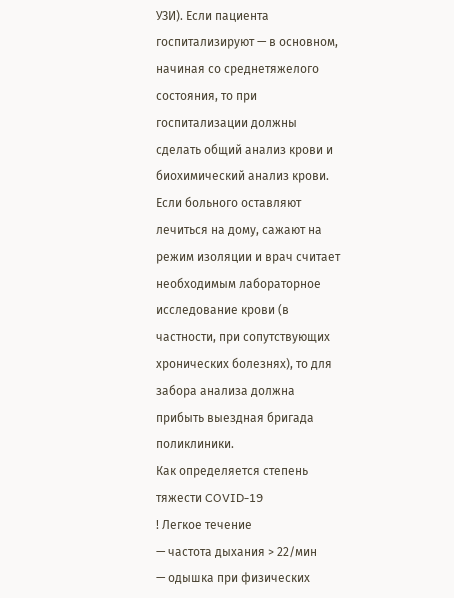УЗИ). Если пациента госпитализируют — в основном, начиная со среднетяжелого состояния, то при госпитализации должны сделать общий анализ крови и биохимический анализ крови.
Если больного оставляют лечиться на дому, сажают на режим изоляции и врач считает необходимым лабораторное исследование крови (в частности, при сопутствующих хронических болезнях), то для забора анализа должна прибыть выездная бригада поликлиники.
Как определяется степень тяжести COVID-19
! Легкое течение
— частота дыхания > 22/мин
— одышка при физических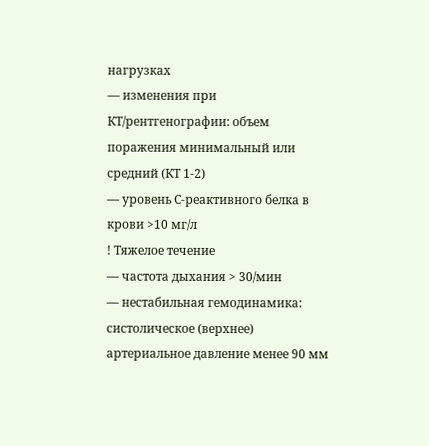нагрузках
— изменения при КТ/рентгенографии: объем поражения минимальный или средний (КТ 1-2)
— уровень С-реактивного белка в крови >10 мг/л
! Тяжелое течение
— частота дыхания > 30/мин
— нестабильная гемодинамика: систолическое (верхнее) артериальное давление менее 90 мм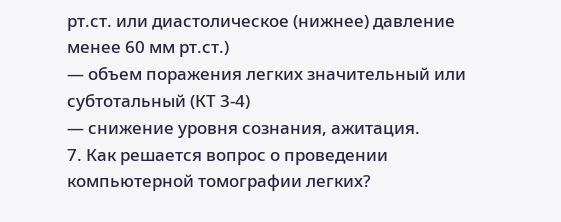рт.ст. или диастолическое (нижнее) давление менее 60 мм рт.ст.)
— объем поражения легких значительный или субтотальный (КТ 3-4)
— снижение уровня сознания, ажитация.
7. Как решается вопрос о проведении компьютерной томографии легких?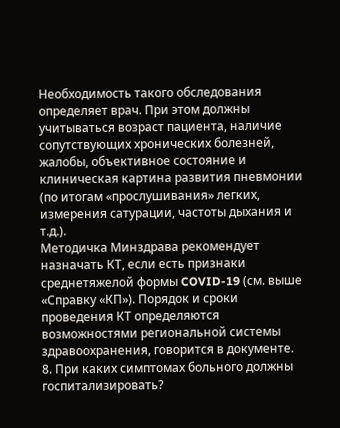Необходимость такого обследования определяет врач. При этом должны учитываться возраст пациента, наличие сопутствующих хронических болезней, жалобы, объективное состояние и клиническая картина развития пневмонии (по итогам «прослушивания» легких, измерения сатурации, частоты дыхания и т.д.).
Методичка Минздрава рекомендует назначать КТ, если есть признаки среднетяжелой формы COVID-19 (см. выше «Справку «КП»). Порядок и сроки проведения КТ определяются возможностями региональной системы здравоохранения, говорится в документе.
8. При каких симптомах больного должны госпитализировать?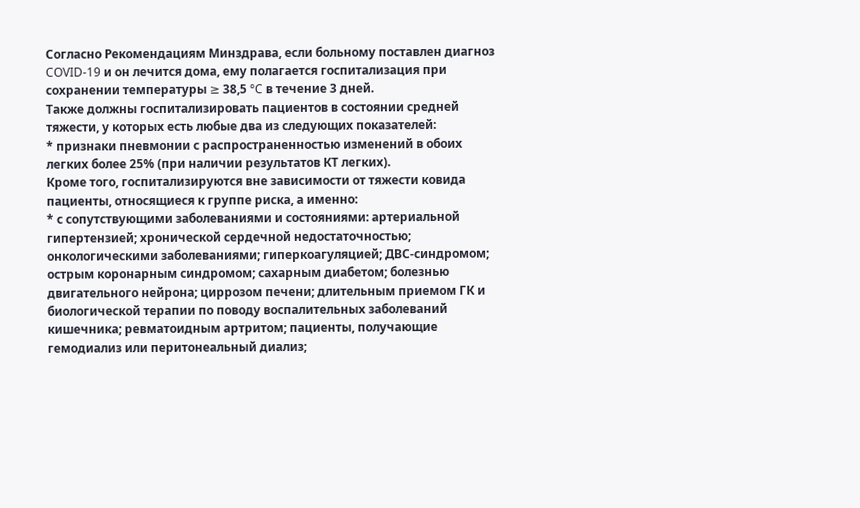Согласно Рекомендациям Минздрава, если больному поставлен диагноз COVID-19 и он лечится дома, ему полагается госпитализация при сохранении температуры ≥ 38,5 °C в течение 3 дней.
Также должны госпитализировать пациентов в состоянии средней тяжести, у которых есть любые два из следующих показателей:
* признаки пневмонии с распространенностью изменений в обоих легких более 25% (при наличии результатов КТ легких).
Кроме того, госпитализируются вне зависимости от тяжести ковида пациенты, относящиеся к группе риска, а именно:
* с сопутствующими заболеваниями и состояниями: артериальной гипертензией; хронической сердечной недостаточностью; онкологическими заболеваниями; гиперкоагуляцией; ДВС-синдромом; острым коронарным синдромом; сахарным диабетом; болезнью двигательного нейрона; циррозом печени; длительным приемом ГК и биологической терапии по поводу воспалительных заболеваний кишечника; ревматоидным артритом; пациенты, получающие гемодиализ или перитонеальный диализ;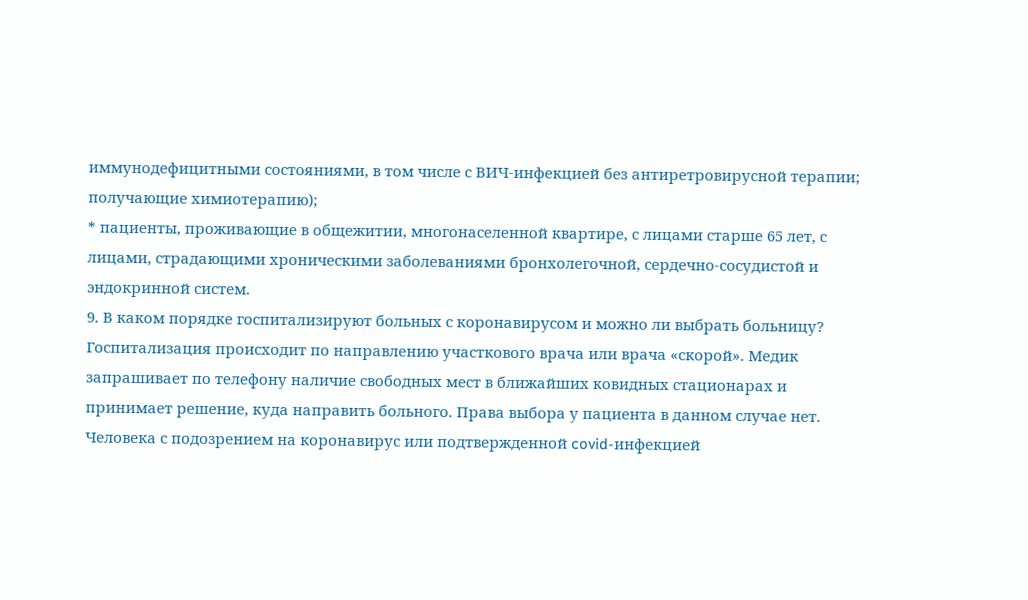иммунодефицитными состояниями, в том числе с ВИЧ-инфекцией без антиретровирусной терапии; получающие химиотерапию);
* пациенты, проживающие в общежитии, многонаселенной квартире, с лицами старше 65 лет, с лицами, страдающими хроническими заболеваниями бронхолегочной, сердечно-сосудистой и эндокринной систем.
9. В каком порядке госпитализируют больных с коронавирусом и можно ли выбрать больницу?
Госпитализация происходит по направлению участкового врача или врача «скорой». Медик запрашивает по телефону наличие свободных мест в ближайших ковидных стационарах и принимает решение, куда направить больного. Права выбора у пациента в данном случае нет.
Человека с подозрением на коронавирус или подтвержденной covid-инфекцией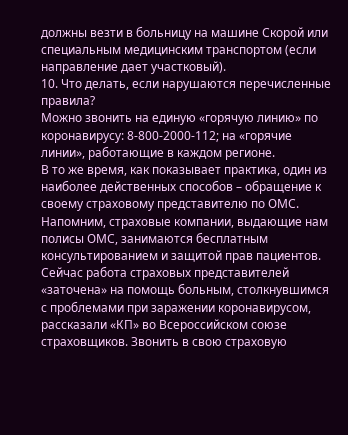должны везти в больницу на машине Скорой или специальным медицинским транспортом (если направление дает участковый).
10. Что делать, если нарушаются перечисленные правила?
Можно звонить на единую «горячую линию» по коронавирусу: 8-800-2000-112; на «горячие линии», работающие в каждом регионе.
В то же время, как показывает практика, один из наиболее действенных способов – обращение к своему страховому представителю по ОМС. Напомним, страховые компании, выдающие нам полисы ОМС, занимаются бесплатным консультированием и защитой прав пациентов. Сейчас работа страховых представителей «заточена» на помощь больным, столкнувшимся с проблемами при заражении коронавирусом, рассказали «КП» во Всероссийском союзе страховщиков. Звонить в свою страховую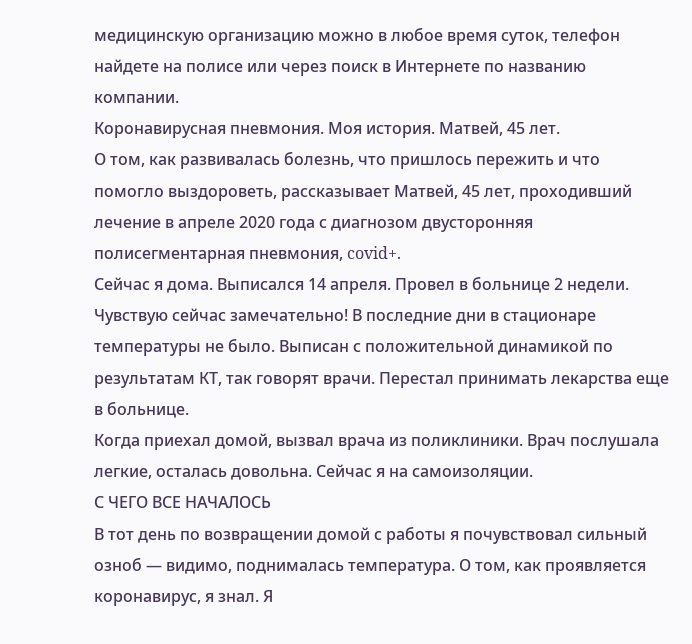медицинскую организацию можно в любое время суток, телефон найдете на полисе или через поиск в Интернете по названию компании.
Коронавирусная пневмония. Моя история. Матвей, 45 лет.
О том, как развивалась болезнь, что пришлось пережить и что помогло выздороветь, рассказывает Матвей, 45 лет, проходивший лечение в апреле 2020 года с диагнозом двусторонняя полисегментарная пневмония, covid+.
Сейчас я дома. Выписался 14 апреля. Провел в больнице 2 недели. Чувствую сейчас замечательно! В последние дни в стационаре температуры не было. Выписан с положительной динамикой по результатам КТ, так говорят врачи. Перестал принимать лекарства еще в больнице.
Когда приехал домой, вызвал врача из поликлиники. Врач послушала легкие, осталась довольна. Сейчас я на самоизоляции.
С ЧЕГО ВСЕ НАЧАЛОСЬ
В тот день по возвращении домой с работы я почувствовал сильный озноб — видимо, поднималась температура. О том, как проявляется коронавирус, я знал. Я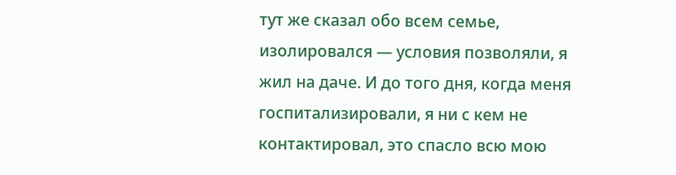тут же сказал обо всем семье, изолировался — условия позволяли, я жил на даче. И до того дня, когда меня госпитализировали, я ни с кем не контактировал, это спасло всю мою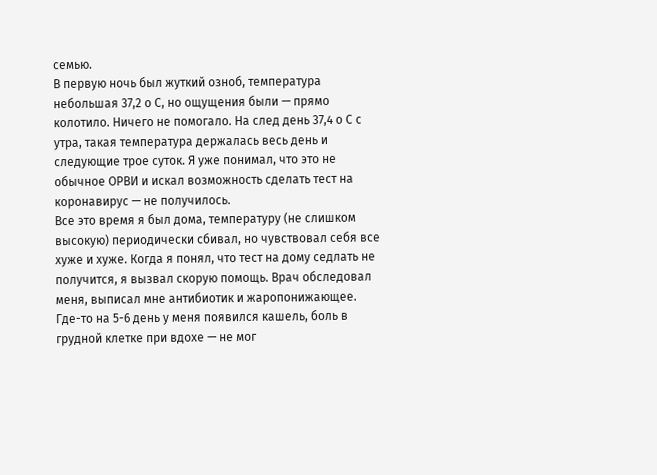семью.
В первую ночь был жуткий озноб, температура небольшая 37,2 о С, но ощущения были — прямо колотило. Ничего не помогало. На след день 37,4 о С с утра, такая температура держалась весь день и следующие трое суток. Я уже понимал, что это не обычное ОРВИ и искал возможность сделать тест на коронавирус — не получилось.
Все это время я был дома, температуру (не слишком высокую) периодически сбивал, но чувствовал себя все хуже и хуже. Когда я понял, что тест на дому седлать не получится, я вызвал скорую помощь. Врач обследовал меня, выписал мне антибиотик и жаропонижающее.
Где-то на 5-6 день у меня появился кашель, боль в грудной клетке при вдохе — не мог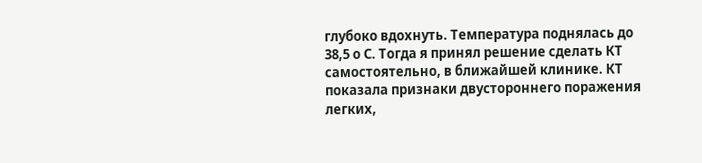глубоко вдохнуть. Температура поднялась до 38,5 о С. Тогда я принял решение сделать КТ самостоятельно, в ближайшей клинике. КТ показала признаки двустороннего поражения легких,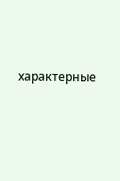характерные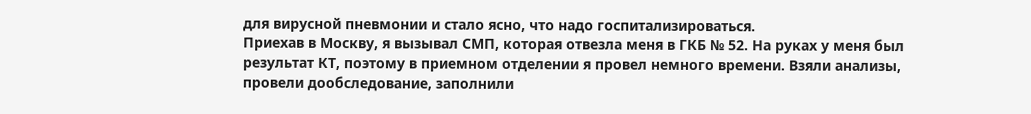для вирусной пневмонии и стало ясно, что надо госпитализироваться.
Приехав в Москву, я вызывал СМП, которая отвезла меня в ГКБ № 52. На руках у меня был результат КТ, поэтому в приемном отделении я провел немного времени. Взяли анализы, провели дообследование, заполнили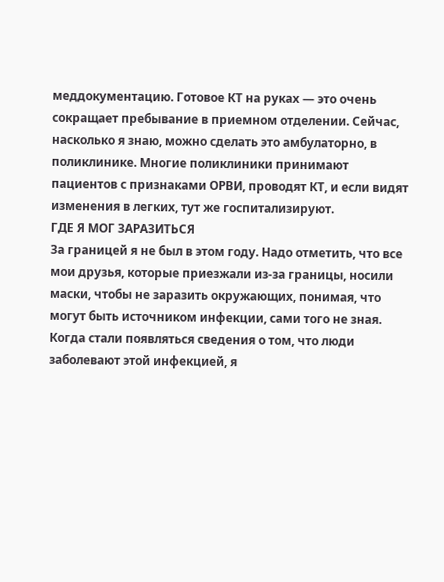меддокументацию. Готовое КТ на руках — это очень сокращает пребывание в приемном отделении. Сейчас, насколько я знаю, можно сделать это амбулаторно, в поликлинике. Многие поликлиники принимают пациентов с признаками ОРВИ, проводят КТ, и если видят изменения в легких, тут же госпитализируют.
ГДЕ Я МОГ ЗАРАЗИТЬСЯ
За границей я не был в этом году. Надо отметить, что все мои друзья, которые приезжали из-за границы, носили маски, чтобы не заразить окружающих, понимая, что могут быть источником инфекции, сами того не зная.
Когда стали появляться сведения о том, что люди заболевают этой инфекцией, я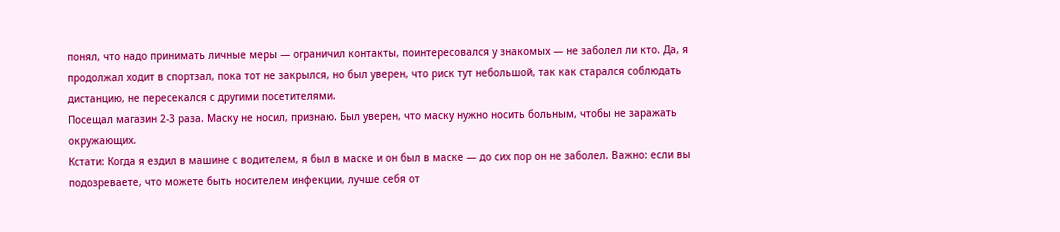понял, что надо принимать личные меры — ограничил контакты, поинтересовался у знакомых — не заболел ли кто. Да, я продолжал ходит в спортзал, пока тот не закрылся, но был уверен, что риск тут небольшой, так как старался соблюдать дистанцию, не пересекался с другими посетителями.
Посещал магазин 2-3 раза. Маску не носил, признаю. Был уверен, что маску нужно носить больным, чтобы не заражать окружающих.
Кстати: Когда я ездил в машине с водителем, я был в маске и он был в маске — до сих пор он не заболел. Важно: если вы подозреваете, что можете быть носителем инфекции, лучше себя от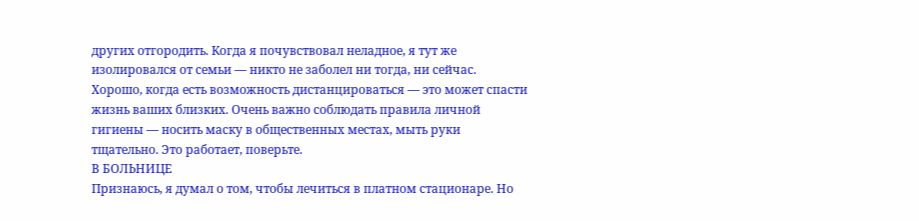других отгородить. Когда я почувствовал неладное, я тут же изолировался от семьи — никто не заболел ни тогда, ни сейчас. Хорошо, когда есть возможность дистанцироваться — это может спасти жизнь ваших близких. Очень важно соблюдать правила личной гигиены — носить маску в общественных местах, мыть руки тщательно. Это работает, поверьте.
В БОЛЬНИЦЕ
Признаюсь, я думал о том, чтобы лечиться в платном стационаре. Но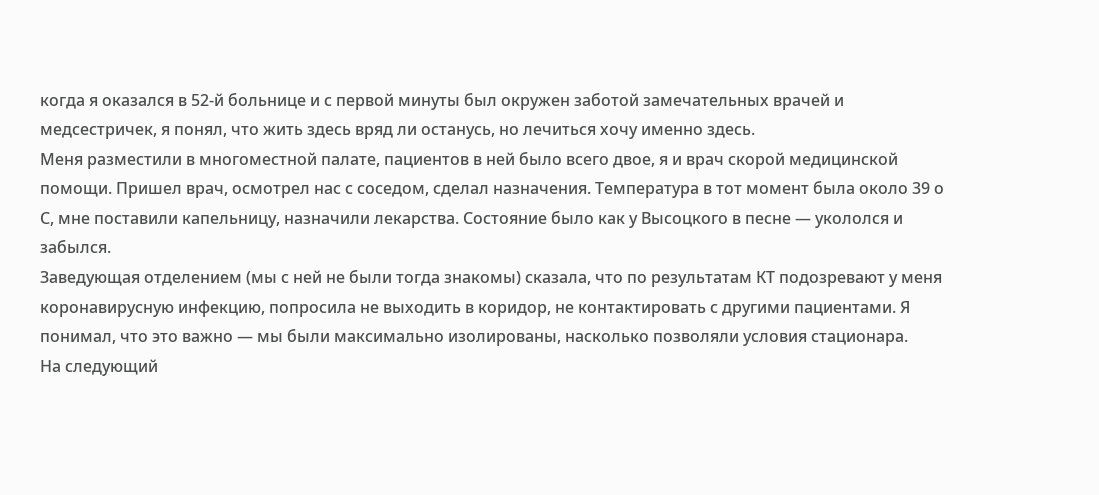когда я оказался в 52-й больнице и с первой минуты был окружен заботой замечательных врачей и медсестричек, я понял, что жить здесь вряд ли останусь, но лечиться хочу именно здесь.
Меня разместили в многоместной палате, пациентов в ней было всего двое, я и врач скорой медицинской помощи. Пришел врач, осмотрел нас с соседом, сделал назначения. Температура в тот момент была около 39 о С, мне поставили капельницу, назначили лекарства. Состояние было как у Высоцкого в песне — укололся и забылся.
Заведующая отделением (мы с ней не были тогда знакомы) сказала, что по результатам КТ подозревают у меня коронавирусную инфекцию, попросила не выходить в коридор, не контактировать с другими пациентами. Я понимал, что это важно — мы были максимально изолированы, насколько позволяли условия стационара.
На следующий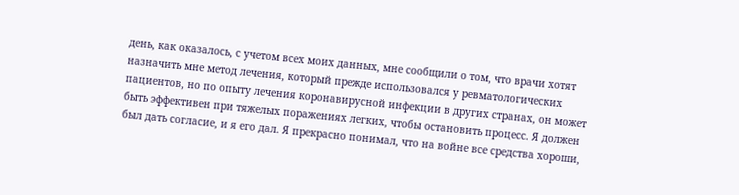день, как оказалось, с учетом всех моих данных, мне сообщили о том, что врачи хотят назначить мне метод лечения, который прежде использовался у ревматологических пациентов, но по опыту лечения коронавирусной инфекции в других странах, он может быть эффективен при тяжелых поражениях легких, чтобы остановить процесс. Я должен был дать согласие, и я его дал. Я прекрасно понимал, что на войне все средства хороши,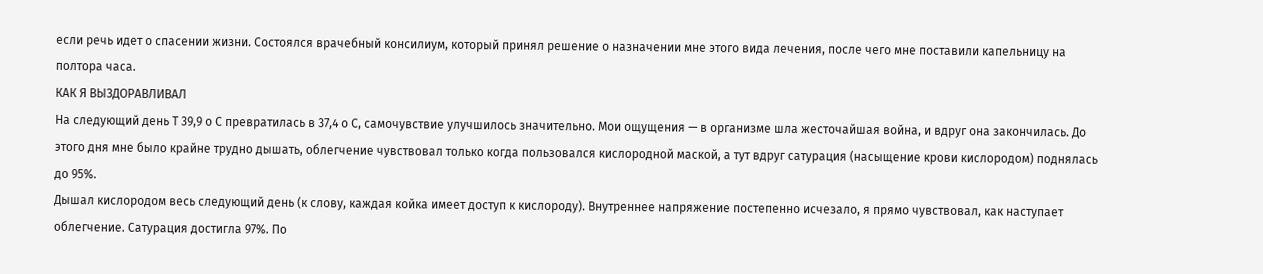если речь идет о спасении жизни. Состоялся врачебный консилиум, который принял решение о назначении мне этого вида лечения, после чего мне поставили капельницу на полтора часа.
КАК Я ВЫЗДОРАВЛИВАЛ
На следующий день Т 39,9 о С превратилась в 37,4 о С, самочувствие улучшилось значительно. Мои ощущения — в организме шла жесточайшая война, и вдруг она закончилась. До этого дня мне было крайне трудно дышать, облегчение чувствовал только когда пользовался кислородной маской, а тут вдруг сатурация (насыщение крови кислородом) поднялась до 95%.
Дышал кислородом весь следующий день (к слову, каждая койка имеет доступ к кислороду). Внутреннее напряжение постепенно исчезало, я прямо чувствовал, как наступает облегчение. Сатурация достигла 97%. По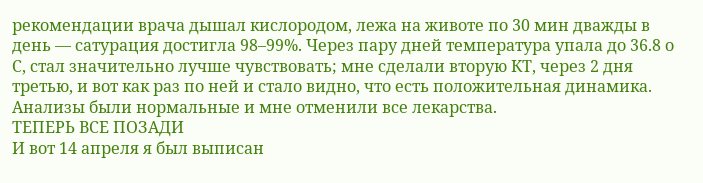рекомендации врача дышал кислородом, лежа на животе по 30 мин дважды в день — сатурация достигла 98–99%. Через пару дней температура упала до 36.8 о С, стал значительно лучше чувствовать; мне сделали вторую КТ, через 2 дня третью, и вот как раз по ней и стало видно, что есть положительная динамика. Анализы были нормальные и мне отменили все лекарства.
ТЕПЕРЬ ВСЕ ПОЗАДИ
И вот 14 апреля я был выписан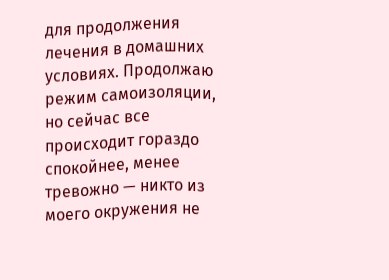для продолжения лечения в домашних условиях. Продолжаю режим самоизоляции, но сейчас все происходит гораздо спокойнее, менее тревожно — никто из моего окружения не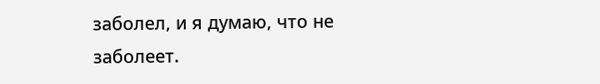заболел, и я думаю, что не заболеет.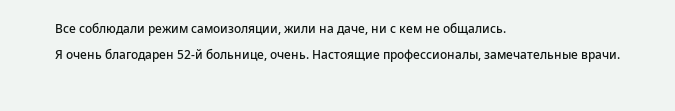Все соблюдали режим самоизоляции, жили на даче, ни с кем не общались.
Я очень благодарен 52-й больнице, очень. Настоящие профессионалы, замечательные врачи.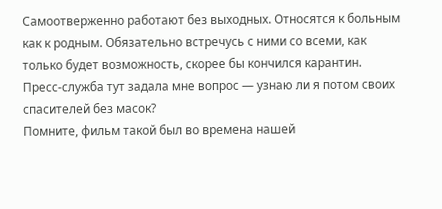Самоотверженно работают без выходных. Относятся к больным как к родным. Обязательно встречусь с ними со всеми, как только будет возможность, скорее бы кончился карантин.
Пресс-служба тут задала мне вопрос — узнаю ли я потом своих спасителей без масок?
Помните, фильм такой был во времена нашей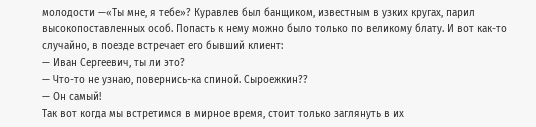молодости —«Ты мне, я тебе»? Куравлев был банщиком, известным в узких кругах, парил высокопоставленных особ. Попасть к нему можно было только по великому блату. И вот как-то случайно, в поезде встречает его бывший клиент:
— Иван Сергеевич, ты ли это?
— Что-то не узнаю, повернись-ка спиной. Сыроежкин??
— Он самый!
Так вот когда мы встретимся в мирное время, стоит только заглянуть в их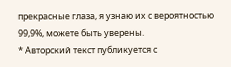прекрасные глаза, я узнаю их с вероятностью 99,9%, можете быть уверены.
* Авторский текст публикуется с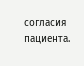согласия пациента.